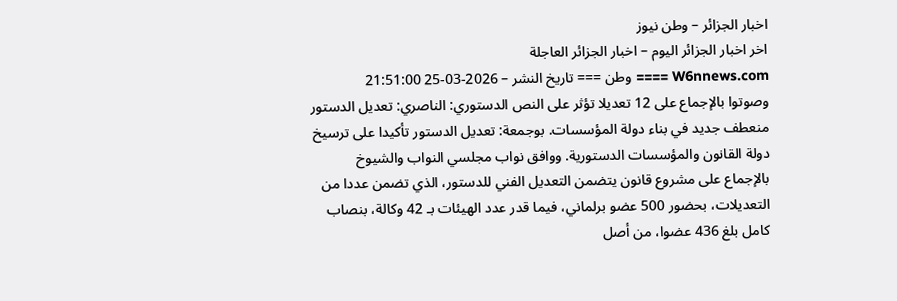اخبار الجزائر – وطن نيوز
اخر اخبار الجزائر اليوم – اخبار الجزائر العاجلة
W6nnews.com ==== وطن === تاريخ النشر – 2026-03-25 21:51:00
وصوتوا بالإجماع على 12 تعديلا تؤثر على النص الدستوري: الناصري: تعديل الدستور منعطف جديد في بناء دولة المؤسسات. بوجمعة: تعديل الدستور تأكيدا على ترسيخ دولة القانون والمؤسسات الدستورية. ووافق نواب مجلسي النواب والشيوخ بالإجماع على مشروع قانون يتضمن التعديل الفني للدستور، الذي تضمن عددا من التعديلات، بحضور 500 عضو برلماني، فيما قدر عدد الهيئات بـ 42 وكالة، بنصاب كامل بلغ 436 عضوا، من أصل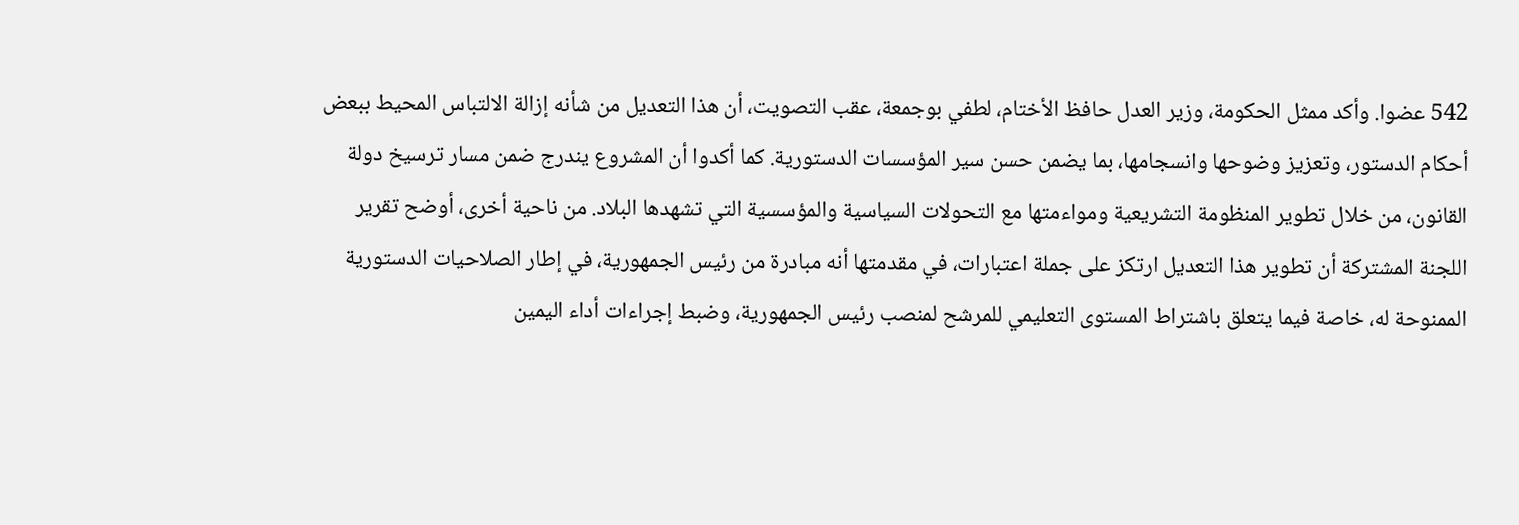542 عضوا. وأكد ممثل الحكومة، وزير العدل حافظ الأختام، لطفي بوجمعة، عقب التصويت، أن هذا التعديل من شأنه إزالة الالتباس المحيط ببعض أحكام الدستور، وتعزيز وضوحها وانسجامها، بما يضمن حسن سير المؤسسات الدستورية. كما أكدوا أن المشروع يندرج ضمن مسار ترسيخ دولة القانون، من خلال تطوير المنظومة التشريعية ومواءمتها مع التحولات السياسية والمؤسسية التي تشهدها البلاد. من ناحية أخرى، أوضح تقرير اللجنة المشتركة أن تطوير هذا التعديل ارتكز على جملة اعتبارات، في مقدمتها أنه مبادرة من رئيس الجمهورية، في إطار الصلاحيات الدستورية الممنوحة له، خاصة فيما يتعلق باشتراط المستوى التعليمي للمرشح لمنصب رئيس الجمهورية، وضبط إجراءات أداء اليمين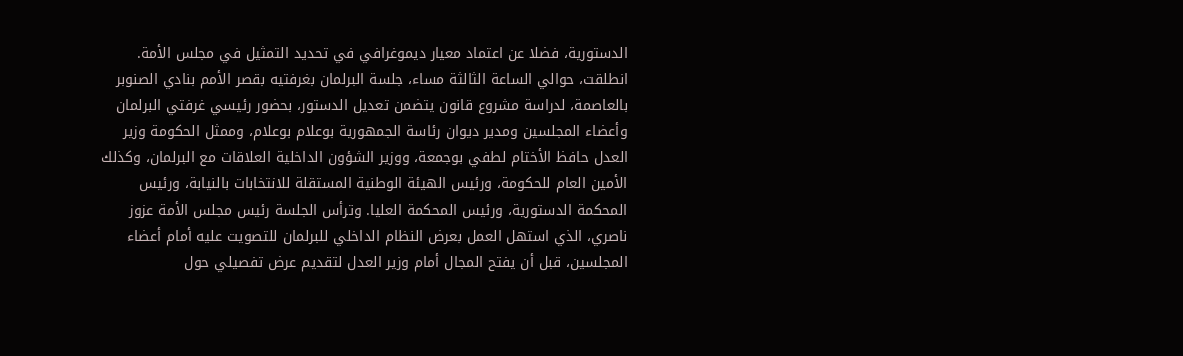الدستورية، فضلا عن اعتماد معيار ديموغرافي في تحديد التمثيل في مجلس الأمة. انطلقت، حوالي الساعة الثالثة مساء، جلسة البرلمان بغرفتيه بقصر الأمم بنادي الصنوبر بالعاصمة، لدراسة مشروع قانون يتضمن تعديل الدستور، بحضور رئيسي غرفتي البرلمان وأعضاء المجلسين ومدير ديوان رئاسة الجمهورية بوعلام بوعلام، وممثل الحكومة وزير العدل حافظ الأختام لطفي بوجمعة، ووزير الشؤون الداخلية العلاقات مع البرلمان، وكذلك الأمين العام للحكومة، ورئيس الهيئة الوطنية المستقلة للانتخابات بالنيابة، ورئيس المحكمة الدستورية، ورئيس المحكمة العليا. وترأس الجلسة رئيس مجلس الأمة عزوز ناصري، الذي استهل العمل بعرض النظام الداخلي للبرلمان للتصويت عليه أمام أعضاء المجلسين، قبل أن يفتح المجال أمام وزير العدل لتقديم عرض تفصيلي حول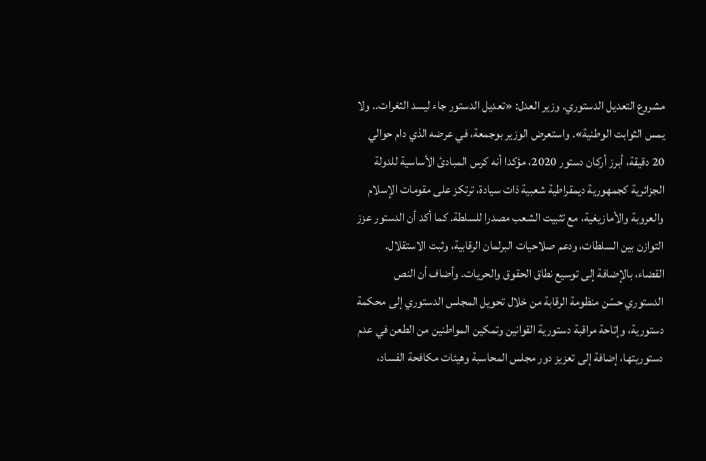مشروع التعديل الدستوري. وزير العدل: «تعديل الدستور جاء ليسد الثغرات.. ولا يمس الثوابت الوطنية». واستعرض الوزير بوجمعة، في عرضه الذي دام حوالي 20 دقيقة، أبرز أركان دستور 2020، مؤكدا أنه كرس المبادئ الأساسية للدولة الجزائرية كجمهورية ديمقراطية شعبية ذات سيادة، ترتكز على مقومات الإسلام والعروبة والأمازيغية، مع تثبيت الشعب مصدرا للسلطة. كما أكد أن الدستور عزز التوازن بين السلطات، ودعم صلاحيات البرلمان الرقابية، وثبت الاستقلال. القضاء، بالإضافة إلى توسيع نطاق الحقوق والحريات. وأضاف أن النص الدستوري حسّن منظومة الرقابة من خلال تحويل المجلس الدستوري إلى محكمة دستورية، وإتاحة مراقبة دستورية القوانين وتمكين المواطنين من الطعن في عدم دستوريتها، إضافة إلى تعزيز دور مجلس المحاسبة وهيئات مكافحة الفساد،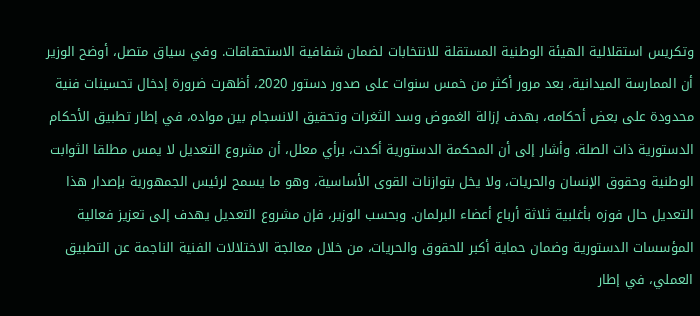وتكريس استقلالية الهيئة الوطنية المستقلة للانتخابات لضمان شفافية الاستحقاقات. وفي سياق متصل، أوضح الوزير أن الممارسة الميدانية، بعد مرور أكثر من خمس سنوات على صدور دستور 2020، أظهرت ضرورة إدخال تحسينات فنية محدودة على بعض أحكامه، بهدف إزالة الغموض وسد الثغرات وتحقيق الانسجام بين مواده، في إطار تطبيق الأحكام الدستورية ذات الصلة. وأشار إلى أن المحكمة الدستورية أكدت، برأي معلل، أن مشروع التعديل لا يمس مطلقا الثوابت الوطنية وحقوق الإنسان والحريات، ولا يخل بتوازنات القوى الأساسية، وهو ما يسمح لرئيس الجمهورية بإصدار هذا التعديل حال فوزه بأغلبية ثلاثة أرباع أعضاء البرلمان. وبحسب الوزير، فإن مشروع التعديل يهدف إلى تعزيز فعالية المؤسسات الدستورية وضمان حماية أكبر للحقوق والحريات، من خلال معالجة الاختلالات الفنية الناجمة عن التطبيق العملي، في إطار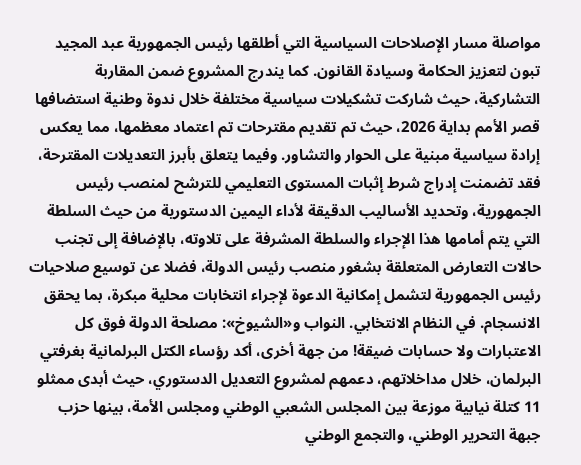مواصلة مسار الإصلاحات السياسية التي أطلقها رئيس الجمهورية عبد المجيد تبون لتعزيز الحكامة وسيادة القانون. كما يندرج المشروع ضمن المقاربة التشاركية، حيث شاركت تشكيلات سياسية مختلفة خلال ندوة وطنية استضافها قصر الأمم بداية 2026، حيث تم تقديم مقترحات تم اعتماد معظمها، مما يعكس إرادة سياسية مبنية على الحوار والتشاور. وفيما يتعلق بأبرز التعديلات المقترحة، فقد تضمنت إدراج شرط إثبات المستوى التعليمي للترشح لمنصب رئيس الجمهورية، وتحديد الأساليب الدقيقة لأداء اليمين الدستورية من حيث السلطة التي يتم أمامها هذا الإجراء والسلطة المشرفة على تلاوته، بالإضافة إلى تجنب حالات التعارض المتعلقة بشغور منصب رئيس الدولة، فضلا عن توسيع صلاحيات رئيس الجمهورية لتشمل إمكانية الدعوة لإجراء انتخابات محلية مبكرة، بما يحقق الانسجام. في النظام الانتخابي. النواب و«الشيوخ»: مصلحة الدولة فوق كل الاعتبارات ولا حسابات ضيقة! من جهة أخرى، أكد رؤساء الكتل البرلمانية بغرفتي البرلمان، خلال مداخلاتهم، دعمهم لمشروع التعديل الدستوري، حيث أبدى ممثلو 11 كتلة نيابية موزعة بين المجلس الشعبي الوطني ومجلس الأمة، بينها حزب جبهة التحرير الوطني، والتجمع الوطني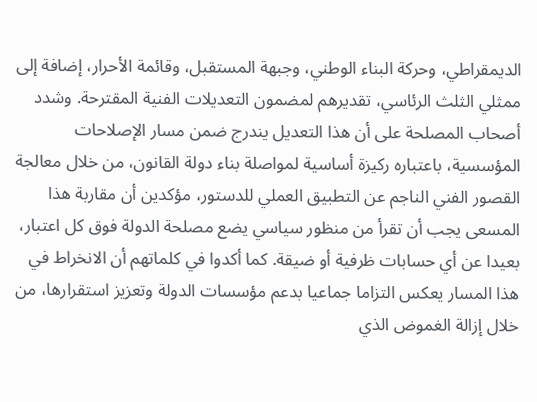الديمقراطي، وحركة البناء الوطني، وجبهة المستقبل، وقائمة الأحرار، إضافة إلى ممثلي الثلث الرئاسي، تقديرهم لمضمون التعديلات الفنية المقترحة. وشدد أصحاب المصلحة على أن هذا التعديل يندرج ضمن مسار الإصلاحات المؤسسية، باعتباره ركيزة أساسية لمواصلة بناء دولة القانون، من خلال معالجة القصور الفني الناجم عن التطبيق العملي للدستور، مؤكدين أن مقاربة هذا المسعى يجب أن تقرأ من منظور سياسي يضع مصلحة الدولة فوق كل اعتبار، بعيدا عن أي حسابات ظرفية أو ضيقة. كما أكدوا في كلماتهم أن الانخراط في هذا المسار يعكس التزاما جماعيا بدعم مؤسسات الدولة وتعزيز استقرارها، من خلال إزالة الغموض الذي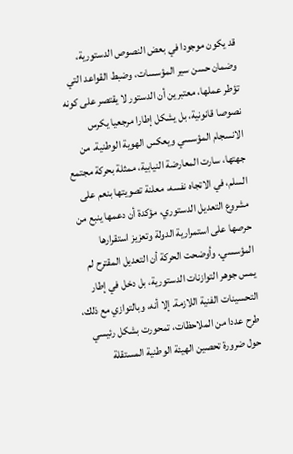قد يكون موجودا في بعض النصوص الدستورية، وضمان حسن سير المؤسسات، وضبط القواعد التي تؤطر عملها، معتبرين أن الدستور لا يقتصر على كونه نصوصا قانونية، بل يشكل إطارا مرجعيا يكرس الانسجام المؤسسي ويعكس الهوية الوطنية. من جهتها، سارت المعارضة النيابية، ممثلة بحركة مجتمع السلم، في الاتجاه نفسه، معلنة تصويتها بنعم على مشروع التعديل الدستوري، مؤكدة أن دعمها ينبع من حرصها على استمرارية الدولة وتعزيز استقرارها المؤسسي. وأوضحت الحركة أن التعديل المقترح لم يمس جوهر التوازنات الدستورية، بل دخل في إطار التحسينات الفنية اللازمة. إلا أنه، وبالتوازي مع ذلك، طرح عددا من الملاحظات، تمحورت بشكل رئيسي حول ضرورة تحصين الهيئة الوطنية المستقلة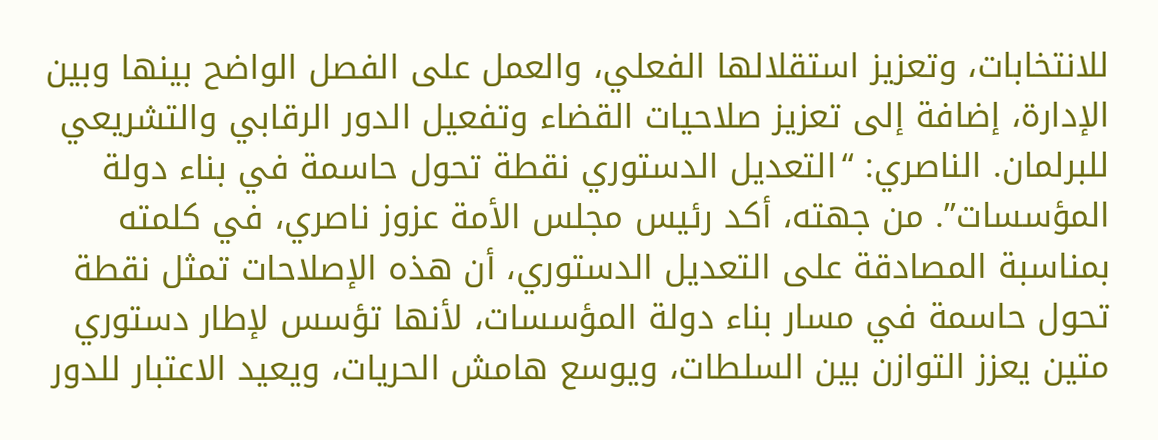للانتخابات، وتعزيز استقلالها الفعلي، والعمل على الفصل الواضح بينها وبين الإدارة، إضافة إلى تعزيز صلاحيات القضاء وتفعيل الدور الرقابي والتشريعي للبرلمان. الناصري: “التعديل الدستوري نقطة تحول حاسمة في بناء دولة المؤسسات”. من جهته، أكد رئيس مجلس الأمة عزوز ناصري، في كلمته بمناسبة المصادقة على التعديل الدستوري، أن هذه الإصلاحات تمثل نقطة تحول حاسمة في مسار بناء دولة المؤسسات، لأنها تؤسس لإطار دستوري متين يعزز التوازن بين السلطات، ويوسع هامش الحريات، ويعيد الاعتبار للدور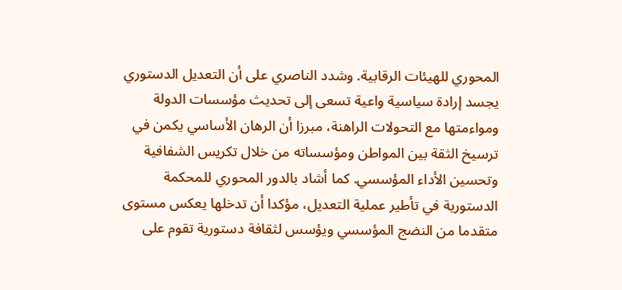المحوري للهيئات الرقابية. وشدد الناصري على أن التعديل الدستوري يجسد إرادة سياسية واعية تسعى إلى تحديث مؤسسات الدولة ومواءمتها مع التحولات الراهنة، مبرزا أن الرهان الأساسي يكمن في ترسيخ الثقة بين المواطن ومؤسساته من خلال تكريس الشفافية وتحسين الأداء المؤسسي. كما أشاد بالدور المحوري للمحكمة الدستورية في تأطير عملية التعديل، مؤكدا أن تدخلها يعكس مستوى متقدما من النضج المؤسسي ويؤسس لثقافة دستورية تقوم على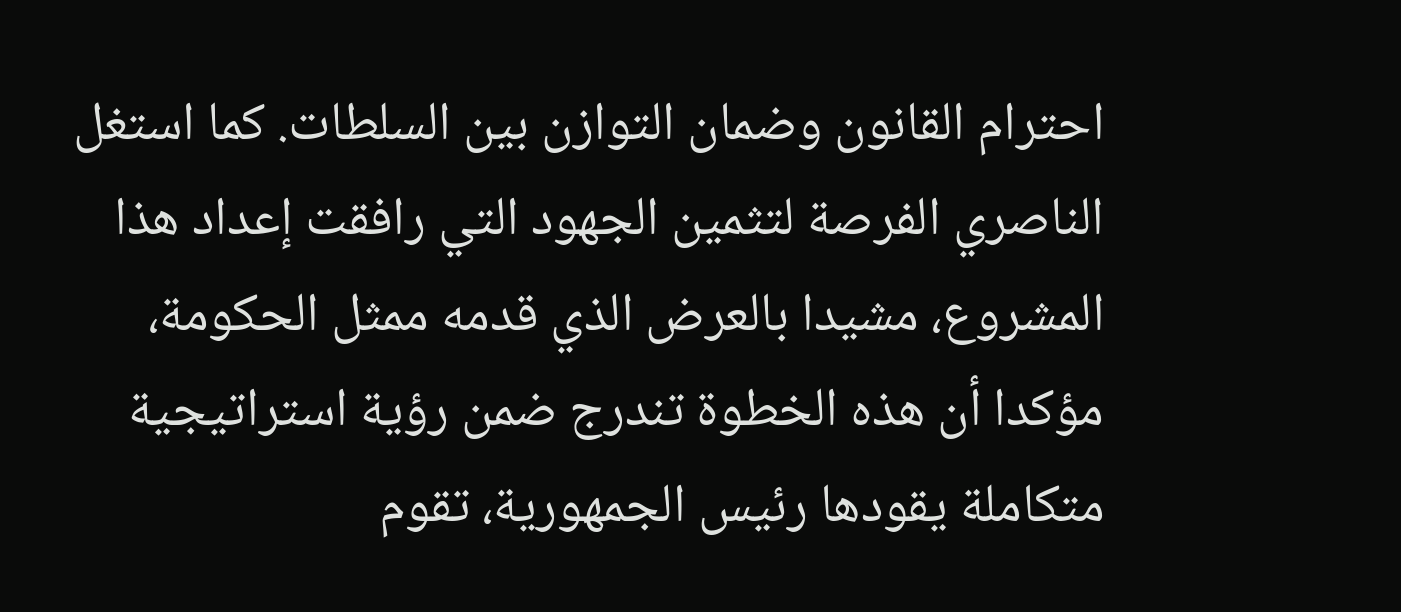احترام القانون وضمان التوازن بين السلطات. كما استغل الناصري الفرصة لتثمين الجهود التي رافقت إعداد هذا المشروع، مشيدا بالعرض الذي قدمه ممثل الحكومة، مؤكدا أن هذه الخطوة تندرج ضمن رؤية استراتيجية متكاملة يقودها رئيس الجمهورية، تقوم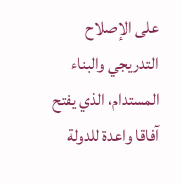على الإصلاح التدريجي والبناء المستدام، الذي يفتح آفاقا واعدة للدولة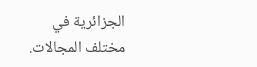الجزائرية في مختلف المجالات.